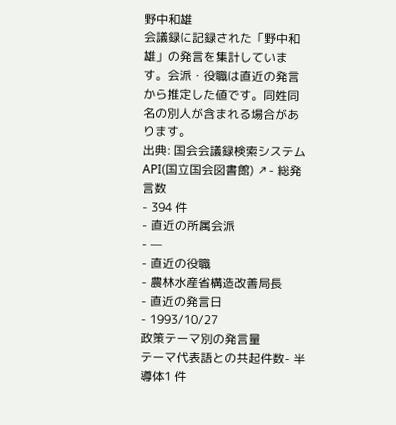野中和雄
会議録に記録された「野中和雄」の発言を集計しています。会派・役職は直近の発言から推定した値です。同姓同名の別人が含まれる場合があります。
出典: 国会会議録検索システム API(国立国会図書館) ↗- 総発言数
- 394 件
- 直近の所属会派
- —
- 直近の役職
- 農林水産省構造改善局長
- 直近の発言日
- 1993/10/27
政策テーマ別の発言量
テーマ代表語との共起件数- 半導体1 件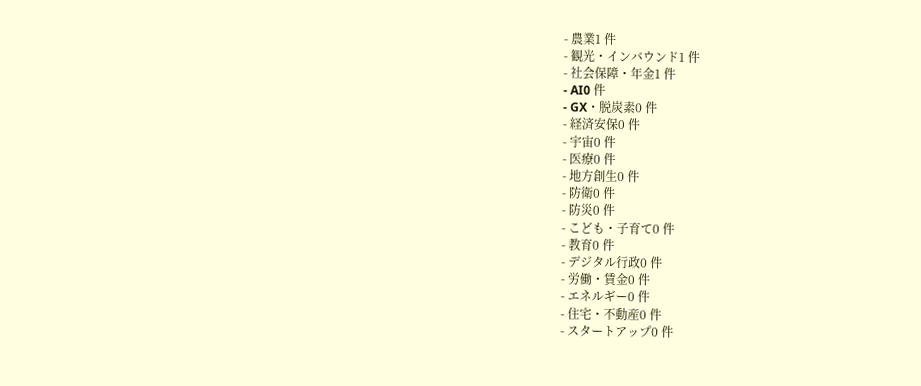- 農業1 件
- 観光・インバウンド1 件
- 社会保障・年金1 件
- AI0 件
- GX・脱炭素0 件
- 経済安保0 件
- 宇宙0 件
- 医療0 件
- 地方創生0 件
- 防衛0 件
- 防災0 件
- こども・子育て0 件
- 教育0 件
- デジタル行政0 件
- 労働・賃金0 件
- エネルギー0 件
- 住宅・不動産0 件
- スタートアップ0 件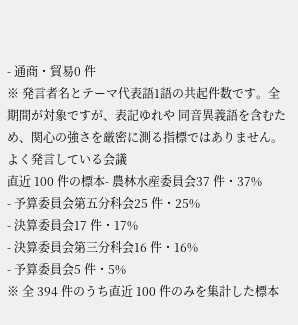- 通商・貿易0 件
※ 発言者名とテーマ代表語1語の共起件数です。全期間が対象ですが、表記ゆれや 同音異義語を含むため、関心の強さを厳密に測る指標ではありません。
よく発言している会議
直近 100 件の標本- 農林水産委員会37 件・37%
- 予算委員会第五分科会25 件・25%
- 決算委員会17 件・17%
- 決算委員会第三分科会16 件・16%
- 予算委員会5 件・5%
※ 全 394 件のうち直近 100 件のみを集計した標本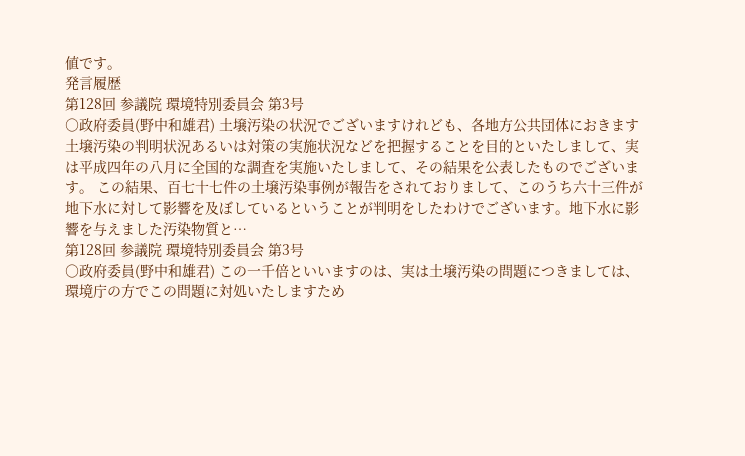値です。
発言履歴
第128回 参議院 環境特別委員会 第3号
○政府委員(野中和雄君) 土壌汚染の状況でございますけれども、各地方公共団体におきます土壌汚染の判明状況あるいは対策の実施状況などを把握することを目的といたしまして、実は平成四年の八月に全国的な調査を実施いたしまして、その結果を公表したものでございます。 この結果、百七十七件の土壌汚染事例が報告をされておりまして、このうち六十三件が地下水に対して影響を及ぼしているということが判明をしたわけでございます。地下水に影響を与えました汚染物質と…
第128回 参議院 環境特別委員会 第3号
○政府委員(野中和雄君) この一千倍といいますのは、実は土壌汚染の問題につきましては、環境庁の方でこの問題に対処いたしますため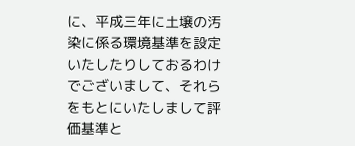に、平成三年に土壌の汚染に係る環境基準を設定いたしたりしておるわけでございまして、それらをもとにいたしまして評価基準と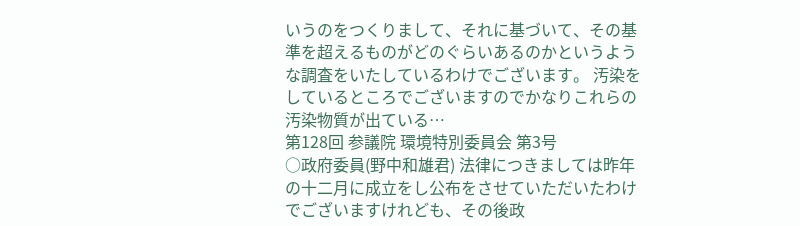いうのをつくりまして、それに基づいて、その基準を超えるものがどのぐらいあるのかというような調査をいたしているわけでございます。 汚染をしているところでございますのでかなりこれらの汚染物質が出ている…
第128回 参議院 環境特別委員会 第3号
○政府委員(野中和雄君) 法律につきましては昨年の十二月に成立をし公布をさせていただいたわけでございますけれども、その後政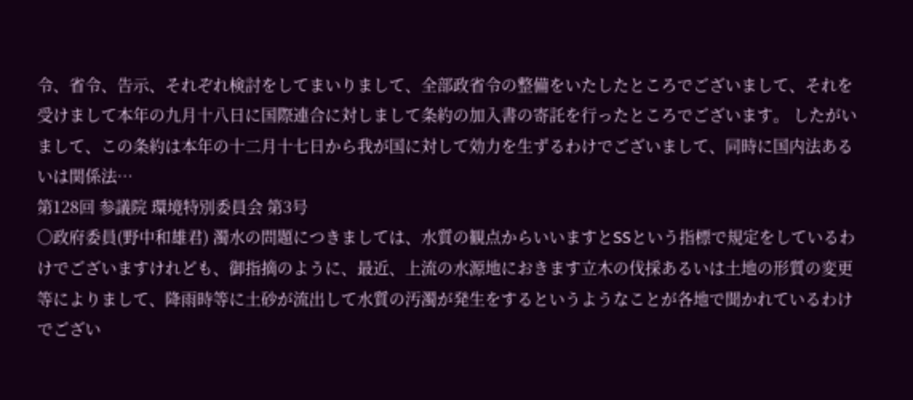令、省令、告示、それぞれ検討をしてまいりまして、全部政省令の整備をいたしたところでございまして、それを受けまして本年の九月十八日に国際連合に対しまして条約の加入書の寄託を行ったところでございます。 したがいまして、この条約は本年の十二月十七日から我が国に対して効力を生ずるわけでございまして、同時に国内法あるいは関係法…
第128回 参議院 環境特別委員会 第3号
○政府委員(野中和雄君) 濁水の問題につきましては、水質の観点からいいますとSSという指標で規定をしているわけでございますけれども、御指摘のように、最近、上流の水源地におきます立木の伐採あるいは土地の形質の変更等によりまして、降雨時等に土砂が流出して水質の汚濁が発生をするというようなことが各地で聞かれているわけでござい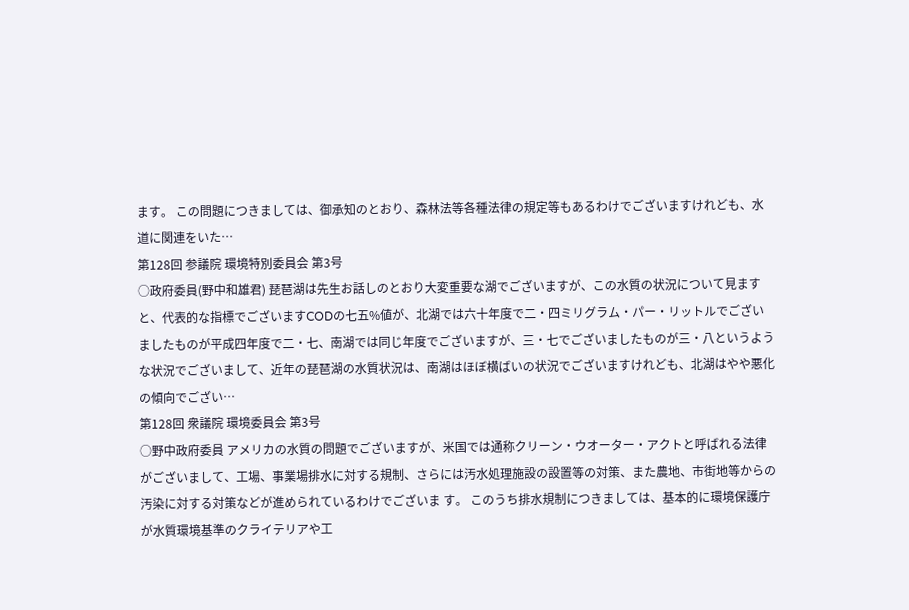ます。 この問題につきましては、御承知のとおり、森林法等各種法律の規定等もあるわけでございますけれども、水道に関連をいた…
第128回 参議院 環境特別委員会 第3号
○政府委員(野中和雄君) 琵琶湖は先生お話しのとおり大変重要な湖でございますが、この水質の状況について見ますと、代表的な指標でございますCODの七五%値が、北湖では六十年度で二・四ミリグラム・パー・リットルでございましたものが平成四年度で二・七、南湖では同じ年度でございますが、三・七でございましたものが三・八というような状況でございまして、近年の琵琶湖の水質状況は、南湖はほぼ横ばいの状況でございますけれども、北湖はやや悪化の傾向でござい…
第128回 衆議院 環境委員会 第3号
○野中政府委員 アメリカの水質の問題でございますが、米国では通称クリーン・ウオーター・アクトと呼ばれる法律がございまして、工場、事業場排水に対する規制、さらには汚水処理施設の設置等の対策、また農地、市街地等からの汚染に対する対策などが進められているわけでございま す。 このうち排水規制につきましては、基本的に環境保護庁が水質環境基準のクライテリアや工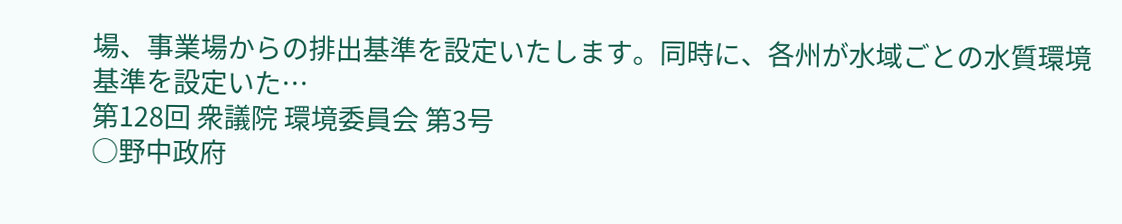場、事業場からの排出基準を設定いたします。同時に、各州が水域ごとの水質環境基準を設定いた…
第128回 衆議院 環境委員会 第3号
○野中政府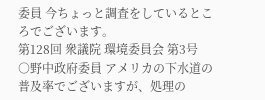委員 今ちょっと調査をしているところでございます。
第128回 衆議院 環境委員会 第3号
○野中政府委員 アメリカの下水道の普及率でございますが、処理の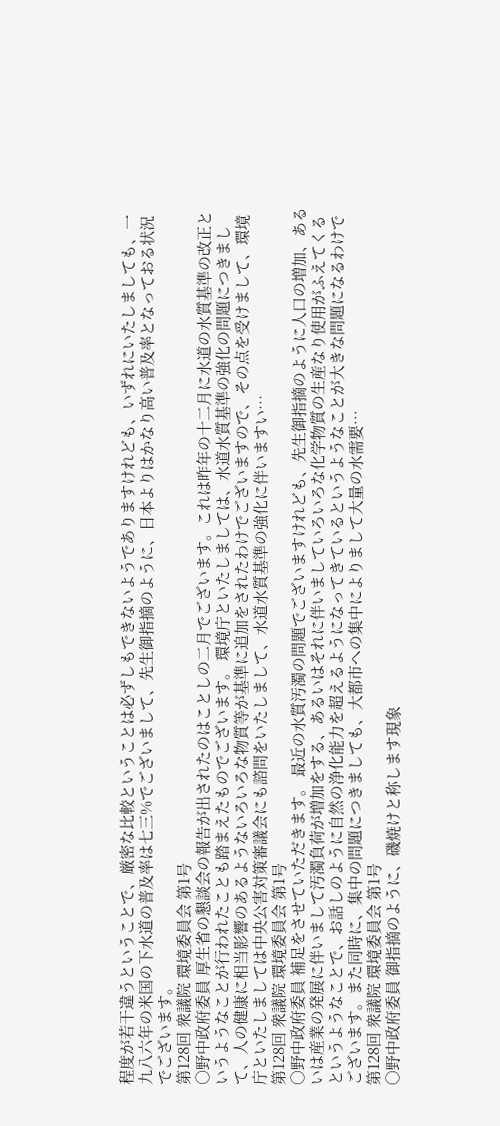程度が若干違うということで、厳密な比較ということは必ずしもできないようでありますけれども、いずれにいたしましても、一九八六年の米国の下水道の普及率は七三%でございまして、先生御指摘のように、日本よりはかなり高い普及率となっておる状況でございます。
第128回 衆議院 環境委員会 第1号
○野中政府委員 厚生省の懇談会の報告が出されたのはことしの二月でございます。これは昨年の十二月に水道の水質基準の改正というようなことが行われたことも踏まえたものでございます。 環境庁といたしましては、水道水質基準の強化の問題につきまして、人の健康に相当影響のあるようないろいろな物質等が基準に追加をされたわけでございますので、その点を受けまして、環境庁といたしましては中央公害対策審議会にも諮問をいたしまして、水道水質基準の強化に伴いますい…
第128回 衆議院 環境委員会 第1号
○野中政府委員 補足をさせていただきます。 最近の水質汚濁の問題でございますけれども、先生御指摘のように人口の増加、あるいは産業の発展に伴いまして汚濁負荷が増加をする、あるいはそれに伴いましていろいろな化学物質の生産なり使用がふえてくるというようなことで、お話しのように自然の浄化能力を超えるようになってきているというようなことが大きな問題になるわけでございます。また同時に、集中の問題につきましても、大都市への集中によりまして大量の水需要…
第128回 衆議院 環境委員会 第1号
○野中政府委員 御指摘のように、磯焼けと称します現象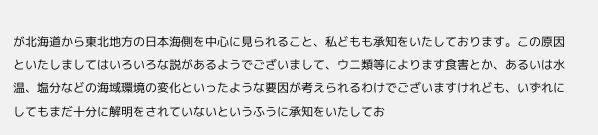が北海道から東北地方の日本海側を中心に見られること、私どもも承知をいたしております。この原因といたしましてはいろいろな説があるようでございまして、ウニ類等によります食害とか、あるいは水温、塩分などの海域環境の変化といったような要因が考えられるわけでございますけれども、いずれにしてもまだ十分に解明をされていないというふうに承知をいたしてお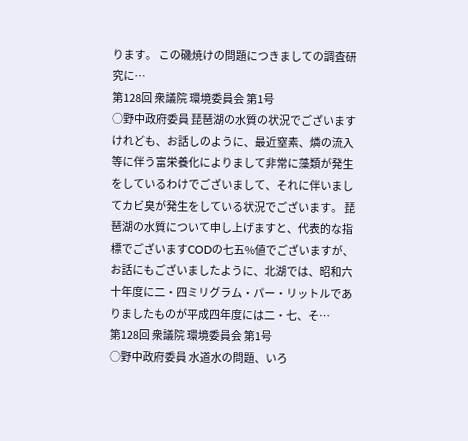ります。 この磯焼けの問題につきましての調査研究に…
第128回 衆議院 環境委員会 第1号
○野中政府委員 琵琶湖の水質の状況でございますけれども、お話しのように、最近窒素、燐の流入等に伴う富栄養化によりまして非常に藻類が発生をしているわけでございまして、それに伴いましてカビ臭が発生をしている状況でございます。 琵琶湖の水質について申し上げますと、代表的な指標でございますCODの七五%値でございますが、お話にもございましたように、北湖では、昭和六十年度に二・四ミリグラム・パー・リットルでありましたものが平成四年度には二・七、そ…
第128回 衆議院 環境委員会 第1号
○野中政府委員 水道水の問題、いろ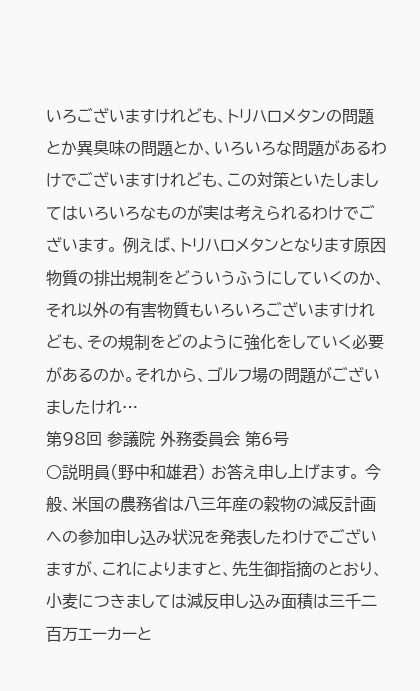いろございますけれども、トリハロメタンの問題とか異臭味の問題とか、いろいろな問題があるわけでございますけれども、この対策といたしましてはいろいろなものが実は考えられるわけでございます。 例えば、トリハロメタンとなります原因物質の排出規制をどういうふうにしていくのか、それ以外の有害物質もいろいろございますけれども、その規制をどのように強化をしていく必要があるのか。それから、ゴルフ場の問題がございましたけれ…
第98回 参議院 外務委員会 第6号
○説明員(野中和雄君) お答え申し上げます。 今般、米国の農務省は八三年産の穀物の減反計画への参加申し込み状況を発表したわけでございますが、これによりますと、先生御指摘のとおり、小麦につきましては減反申し込み面積は三千二百万エーカーと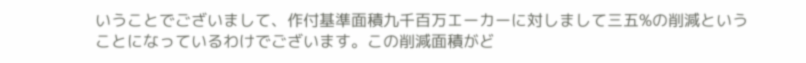いうことでございまして、作付基準面積九千百万エーカーに対しまして三五%の削減ということになっているわけでございます。この削減面積がど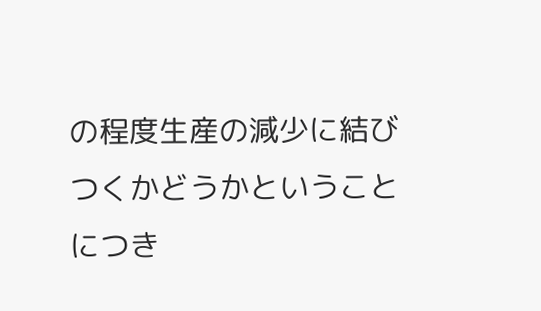の程度生産の減少に結びつくかどうかということにつき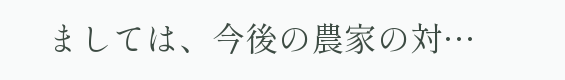ましては、今後の農家の対…